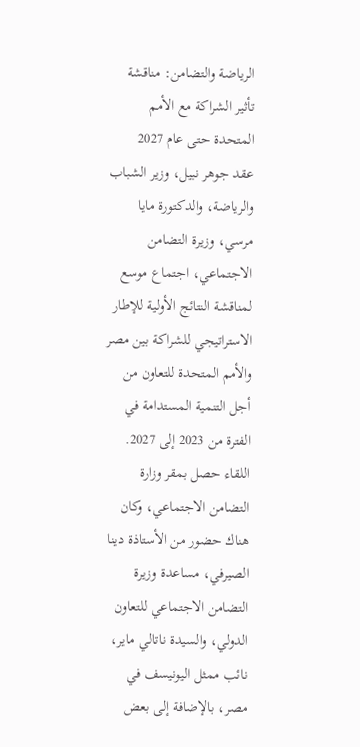الرياضة والتضامن: مناقشة تأثير الشراكة مع الأمم المتحدة حتى عام 2027
عقد جوهر نبيل، وزير الشباب والرياضة، والدكتورة مايا مرسي، وزيرة التضامن الاجتماعي، اجتماع موسع لمناقشة النتائج الأولية للإطار الاستراتيجي للشراكة بين مصر والأمم المتحدة للتعاون من أجل التنمية المستدامة في الفترة من 2023 إلى 2027. اللقاء حصل بمقر وزارة التضامن الاجتماعي، وكان هناك حضور من الأستاذة دينا الصيرفي، مساعدة وزيرة التضامن الاجتماعي للتعاون الدولي، والسيدة ناتالي ماير، نائب ممثل اليونيسف في مصر، بالإضافة إلى بعض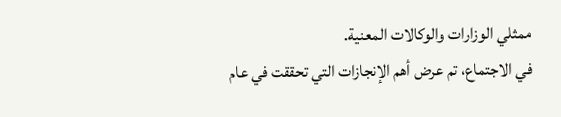ممثلي الوزارات والوكالات المعنية.
في الاجتماع، تم عرض أهم الإنجازات التي تحققت في عام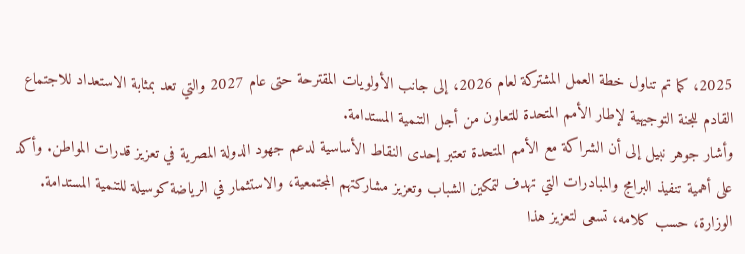2025، كما تم تناول خطة العمل المشتركة لعام 2026، إلى جانب الأولويات المقترحة حتى عام 2027 والتي تعد بمثابة الاستعداد للاجتماع القادم للجنة التوجيهية لإطار الأمم المتحدة للتعاون من أجل التنمية المستدامة.
وأشار جوهر نبيل إلى أن الشراكة مع الأمم المتحدة تعتبر إحدى النقاط الأساسية لدعم جهود الدولة المصرية في تعزيز قدرات المواطن. وأكد على أهمية تنفيذ البرامج والمبادرات التي تهدف لتمكين الشباب وتعزيز مشاركتهم المجتمعية، والاستثمار في الرياضة كوسيلة للتنمية المستدامة. الوزارة، حسب كلامه، تسعى لتعزيز هذا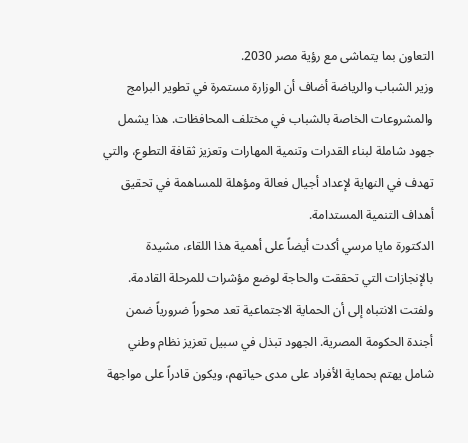التعاون بما يتماشى مع رؤية مصر 2030.
وزير الشباب والرياضة أضاف أن الوزارة مستمرة في تطوير البرامج والمشروعات الخاصة بالشباب في مختلف المحافظات. هذا يشمل جهود شاملة لبناء القدرات وتنمية المهارات وتعزيز ثقافة التطوع، والتي تهدف في النهاية لإعداد أجيال فعالة ومؤهلة للمساهمة في تحقيق أهداف التنمية المستدامة.
الدكتورة مايا مرسي أكدت أيضاً على أهمية هذا اللقاء، مشيدة بالإنجازات التي تحققت والحاجة لوضع مؤشرات للمرحلة القادمة. ولفتت الانتباه إلى أن الحماية الاجتماعية تعد محوراً ضرورياً ضمن أجندة الحكومة المصرية. الجهود تبذل في سبيل تعزيز نظام وطني شامل يهتم بحماية الأفراد على مدى حياتهم، ويكون قادراً على مواجهة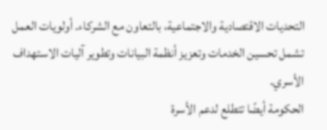التحديات الاقتصادية والاجتماعية، بالتعاون مع الشركاء. أولويات العمل تشمل تحسين الخدمات وتعزيز أنظمة البيانات وتطوير آليات الاستهداف الأسري.
الحكومة أيضًا تتطلع لدعم الأسرة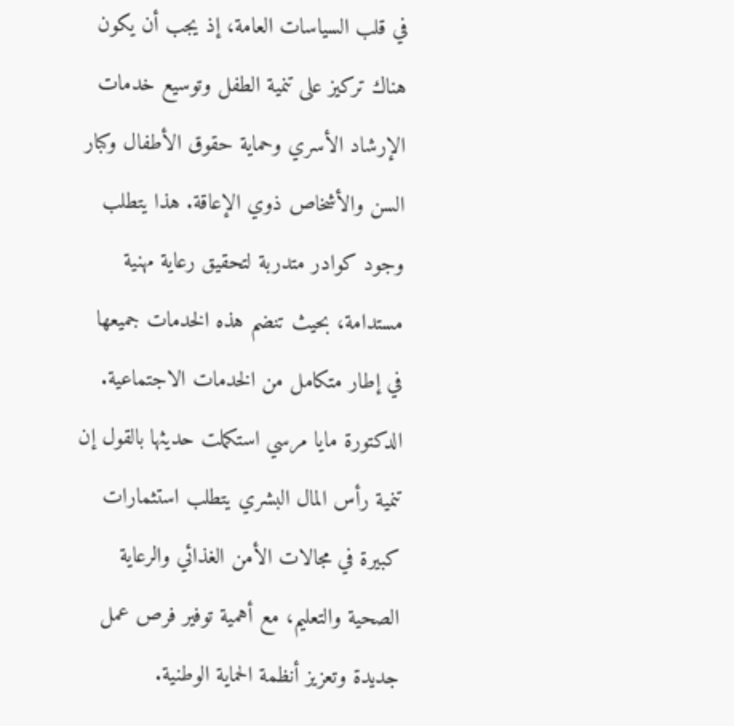في قلب السياسات العامة، إذ يجب أن يكون هناك تركيز على تنمية الطفل وتوسيع خدمات الإرشاد الأسري وحماية حقوق الأطفال وكبار السن والأشخاص ذوي الإعاقة. هذا يتطلب وجود كوادر متدربة لتحقيق رعاية مهنية مستدامة، بحيث تنضم هذه الخدمات جميعها في إطار متكامل من الخدمات الاجتماعية.
الدكتورة مايا مرسي استكملت حديثها بالقول إن تنمية رأس المال البشري يتطلب استثمارات كبيرة في مجالات الأمن الغذائي والرعاية الصحية والتعليم، مع أهمية توفير فرص عمل جديدة وتعزيز أنظمة الحماية الوطنية.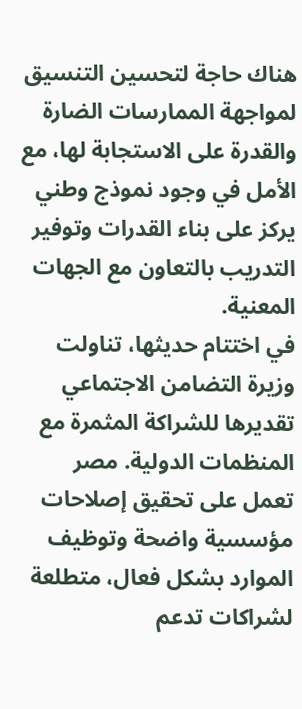هناك حاجة لتحسين التنسيق لمواجهة الممارسات الضارة والقدرة على الاستجابة لها، مع الأمل في وجود نموذج وطني يركز على بناء القدرات وتوفير التدريب بالتعاون مع الجهات المعنية.
في اختتام حديثها، تناولت وزيرة التضامن الاجتماعي تقديرها للشراكة المثمرة مع المنظمات الدولية. مصر تعمل على تحقيق إصلاحات مؤسسية واضحة وتوظيف الموارد بشكل فعال، متطلعة لشراكات تدعم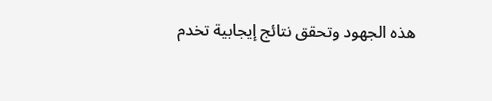هذه الجهود وتحقق نتائج إيجابية تخدم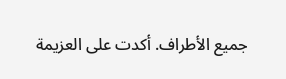جميع الأطراف. أكدت على العزيمة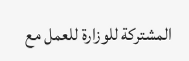المشتركة للوزارة للعمل مع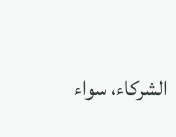الشركاء، سواء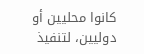كانوا محليين أو دوليين، لتنفيذ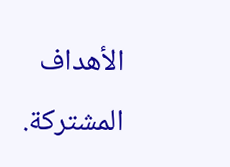الأهداف المشتركة.